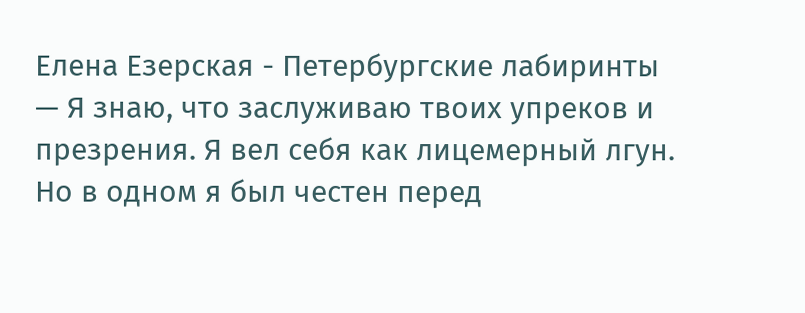Елена Езерская - Петербургские лабиринты
— Я знаю, что заслуживаю твоих упреков и презрения. Я вел себя как лицемерный лгун. Но в одном я был честен перед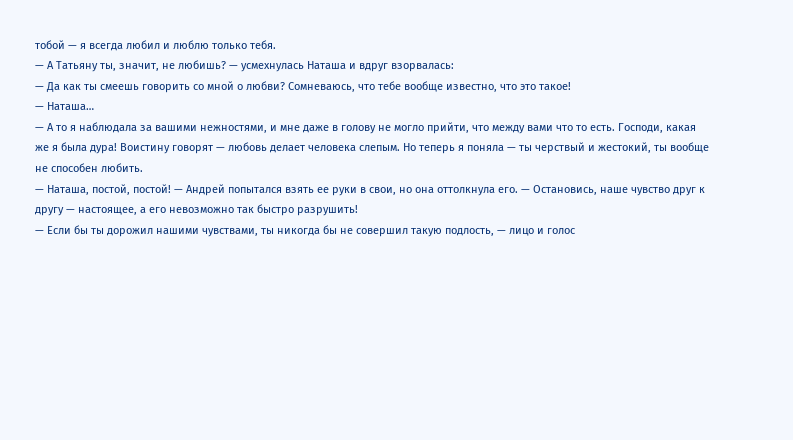тобой — я всегда любил и люблю только тебя.
— А Татьяну ты, значит, не любишь? — усмехнулась Наташа и вдруг взорвалась:
— Да как ты смеешь говорить со мной о любви? Сомневаюсь, что тебе вообще известно, что это такое!
— Наташа…
— А то я наблюдала за вашими нежностями, и мне даже в голову не могло прийти, что между вами что то есть. Господи, какая же я была дура! Воистину говорят — любовь делает человека слепым. Но теперь я поняла — ты черствый и жестокий, ты вообще не способен любить.
— Наташа, постой, постой! — Андрей попытался взять ее руки в свои, но она оттолкнула его. — Остановись, наше чувство друг к другу — настоящее, а его невозможно так быстро разрушить!
— Если бы ты дорожил нашими чувствами, ты никогда бы не совершил такую подлость, — лицо и голос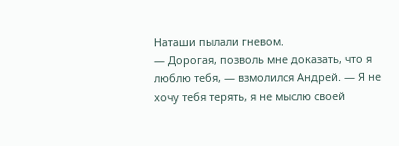Наташи пылали гневом.
— Дорогая, позволь мне доказать, что я люблю тебя, — взмолился Андрей. — Я не хочу тебя терять, я не мыслю своей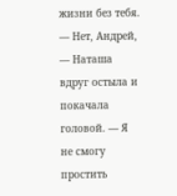жизни без тебя.
— Нет, Андрей, — Наташа вдруг остыла и покачала головой. — Я не смогу простить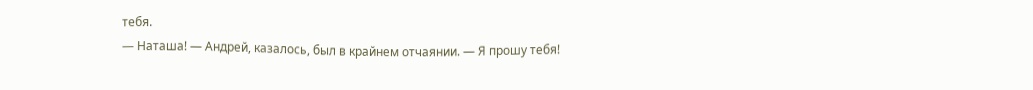тебя.
— Наташа! — Андрей, казалось, был в крайнем отчаянии. — Я прошу тебя!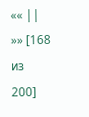«« ||
»» [168 из
200]